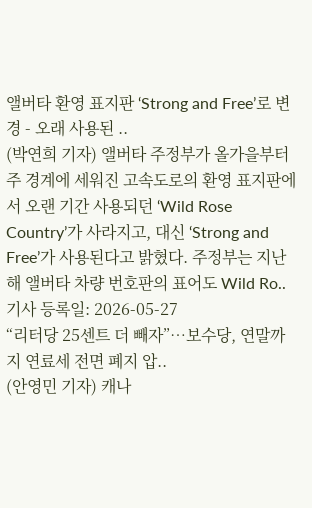앨버타 환영 표지판 ‘Strong and Free’로 변경 - 오래 사용된 ..
(박연희 기자) 앨버타 주정부가 올가을부터 주 경계에 세워진 고속도로의 환영 표지판에서 오랜 기간 사용되던 ‘Wild Rose Country’가 사라지고, 대신 ‘Strong and Free’가 사용된다고 밝혔다. 주정부는 지난해 앨버타 차량 번호판의 표어도 Wild Ro..
기사 등록일: 2026-05-27
“리터당 25센트 더 빼자”…보수당, 연말까지 연료세 전면 폐지 압..
(안영민 기자) 캐나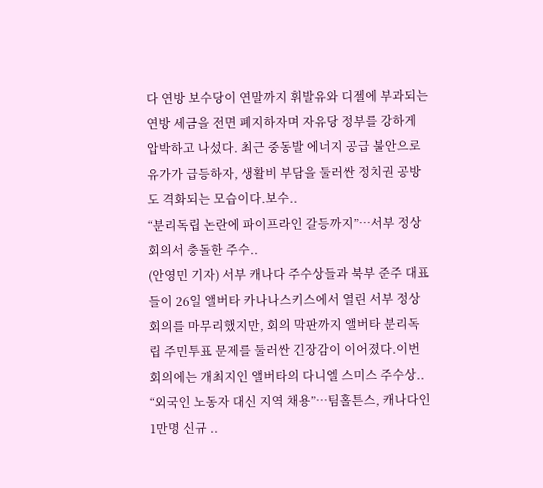다 연방 보수당이 연말까지 휘발유와 디젤에 부과되는 연방 세금을 전면 폐지하자며 자유당 정부를 강하게 압박하고 나섰다. 최근 중동발 에너지 공급 불안으로 유가가 급등하자, 생활비 부담을 둘러싼 정치권 공방도 격화되는 모습이다.보수..
“분리독립 논란에 파이프라인 갈등까지”…서부 정상회의서 충돌한 주수..
(안영민 기자) 서부 캐나다 주수상들과 북부 준주 대표들이 26일 앨버타 카나나스키스에서 열린 서부 정상회의를 마무리했지만, 회의 막판까지 앨버타 분리독립 주민투표 문제를 둘러싼 긴장감이 이어졌다.이번 회의에는 개최지인 앨버타의 다니엘 스미스 주수상..
“외국인 노동자 대신 지역 채용”…팀홀튼스, 캐나다인 1만명 신규 ..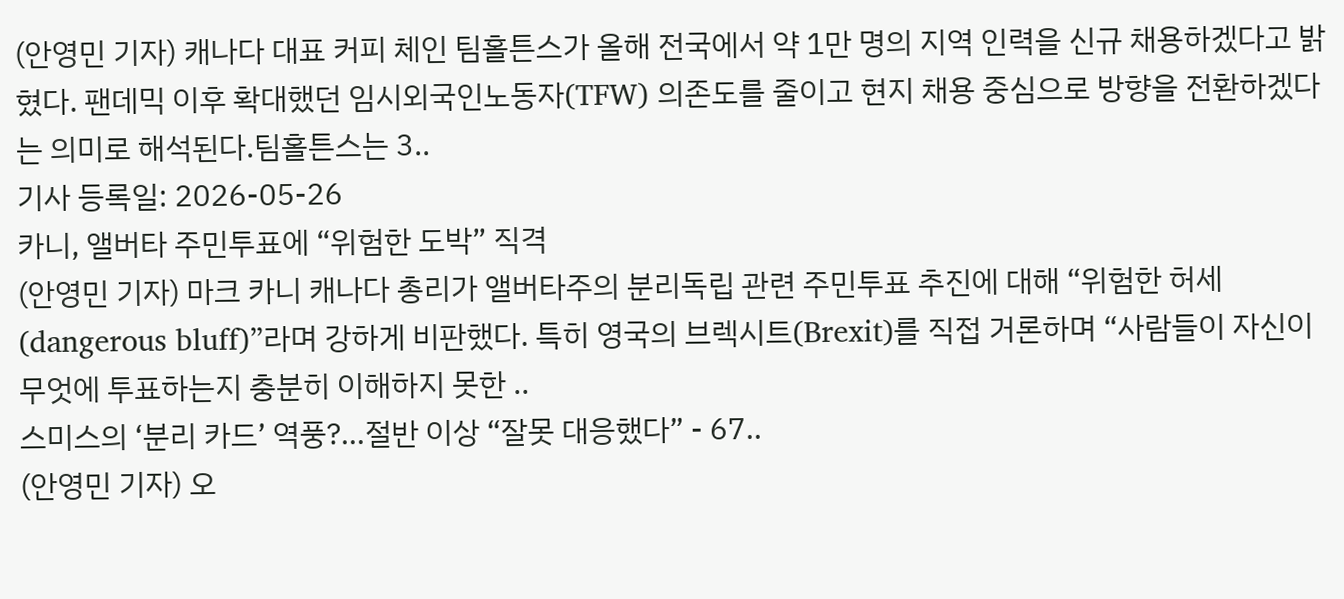(안영민 기자) 캐나다 대표 커피 체인 팀홀튼스가 올해 전국에서 약 1만 명의 지역 인력을 신규 채용하겠다고 밝혔다. 팬데믹 이후 확대했던 임시외국인노동자(TFW) 의존도를 줄이고 현지 채용 중심으로 방향을 전환하겠다는 의미로 해석된다.팀홀튼스는 3..
기사 등록일: 2026-05-26
카니, 앨버타 주민투표에 “위험한 도박” 직격
(안영민 기자) 마크 카니 캐나다 총리가 앨버타주의 분리독립 관련 주민투표 추진에 대해 “위험한 허세(dangerous bluff)”라며 강하게 비판했다. 특히 영국의 브렉시트(Brexit)를 직접 거론하며 “사람들이 자신이 무엇에 투표하는지 충분히 이해하지 못한 ..
스미스의 ‘분리 카드’ 역풍?…절반 이상 “잘못 대응했다” - 67..
(안영민 기자) 오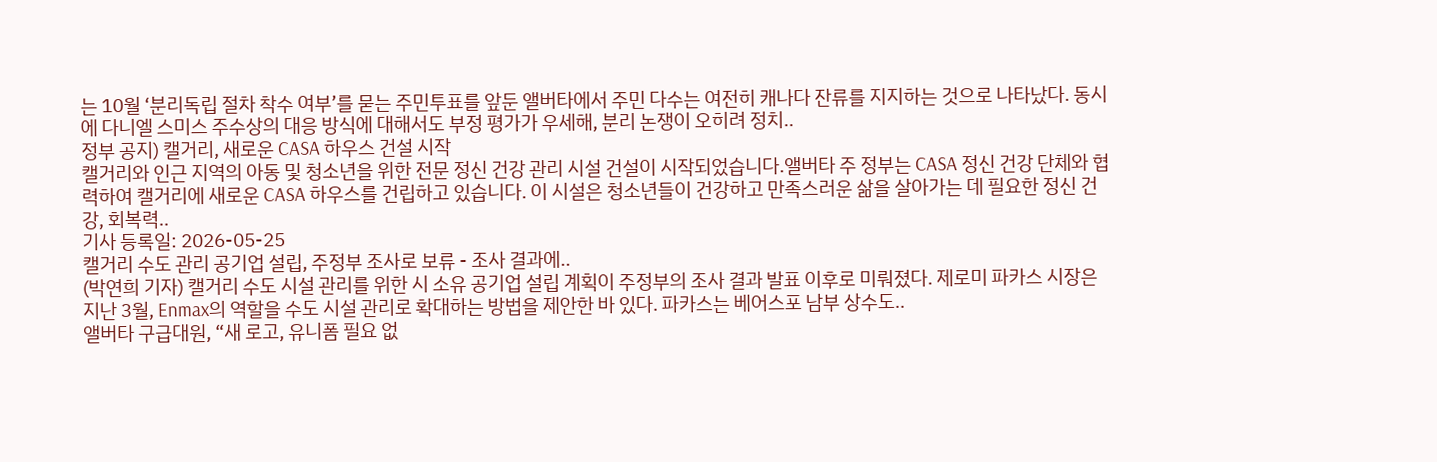는 10월 ‘분리독립 절차 착수 여부’를 묻는 주민투표를 앞둔 앨버타에서 주민 다수는 여전히 캐나다 잔류를 지지하는 것으로 나타났다. 동시에 다니엘 스미스 주수상의 대응 방식에 대해서도 부정 평가가 우세해, 분리 논쟁이 오히려 정치..
정부 공지) 캘거리, 새로운 CASA 하우스 건설 시작
캘거리와 인근 지역의 아동 및 청소년을 위한 전문 정신 건강 관리 시설 건설이 시작되었습니다.앨버타 주 정부는 CASA 정신 건강 단체와 협력하여 캘거리에 새로운 CASA 하우스를 건립하고 있습니다. 이 시설은 청소년들이 건강하고 만족스러운 삶을 살아가는 데 필요한 정신 건강, 회복력..
기사 등록일: 2026-05-25
캘거리 수도 관리 공기업 설립, 주정부 조사로 보류 - 조사 결과에..
(박연희 기자) 캘거리 수도 시설 관리를 위한 시 소유 공기업 설립 계획이 주정부의 조사 결과 발표 이후로 미뤄졌다. 제로미 파카스 시장은 지난 3월, Enmax의 역할을 수도 시설 관리로 확대하는 방법을 제안한 바 있다. 파카스는 베어스포 남부 상수도..
앨버타 구급대원, “새 로고, 유니폼 필요 없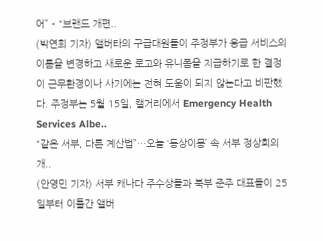어” - “브랜드 개편..
(박연희 기자) 앨버타의 구급대원들이 주정부가 응급 서비스의 이름을 변경하고 새로운 로고와 유니폼을 지급하기로 한 결정이 근무환경이나 사기에는 전혀 도움이 되지 않는다고 비판했다. 주정부는 5월 15일, 캘거리에서 Emergency Health Services Albe..
“같은 서부, 다른 계산법”…오늘 ‘동상이몽’ 속 서부 정상회의 개..
(안영민 기자) 서부 캐나다 주수상들과 북부 준주 대표들이 25일부터 이틀간 앨버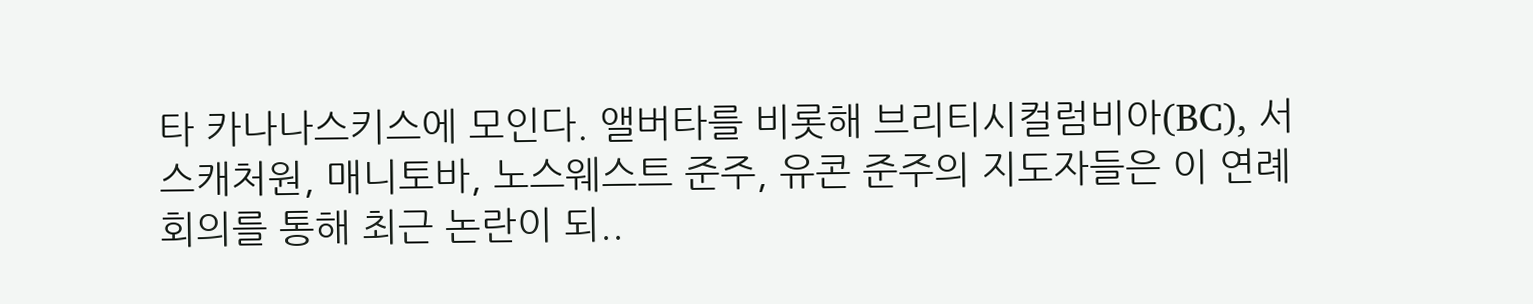타 카나나스키스에 모인다. 앨버타를 비롯해 브리티시컬럼비아(BC), 서스캐처원, 매니토바, 노스웨스트 준주, 유콘 준주의 지도자들은 이 연례 회의를 통해 최근 논란이 되..